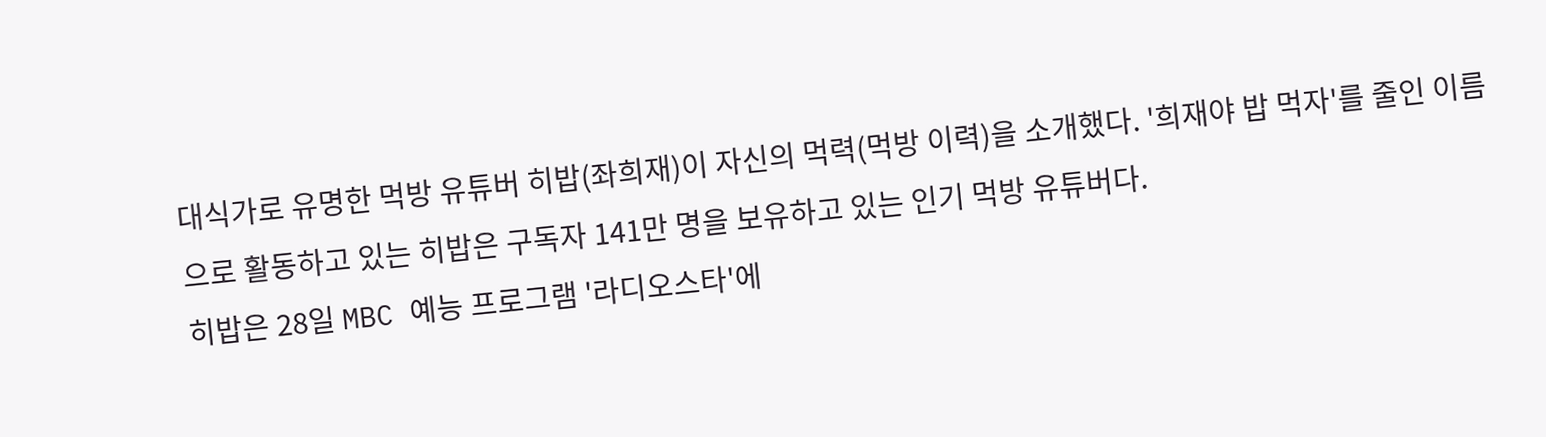대식가로 유명한 먹방 유튜버 히밥(좌희재)이 자신의 먹력(먹방 이력)을 소개했다. '희재야 밥 먹자'를 줄인 이름으로 활동하고 있는 히밥은 구독자 141만 명을 보유하고 있는 인기 먹방 유튜버다.
히밥은 28일 MBC 예능 프로그램 '라디오스타'에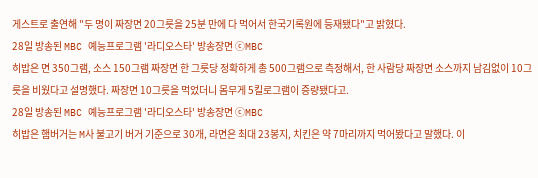게스트로 출연해 "두 명이 짜장면 20그릇을 25분 만에 다 먹어서 한국기록원에 등재됐다"고 밝혔다.
28일 방송된 MBC 예능프로그램 '라디오스타' 방송장면 ⓒMBC
히밥은 면 350그램, 소스 150그램 짜장면 한 그릇당 정확하게 총 500그램으로 측정해서, 한 사람당 짜장면 소스까지 남김없이 10그릇을 비웠다고 설명했다. 짜장면 10그릇을 먹었더니 몸무게 5킬로그램이 증량됐다고.
28일 방송된 MBC 예능프로그램 '라디오스타' 방송장면 ⓒMBC
히밥은 햄버거는 M사 불고기 버거 기준으로 30개, 라면은 최대 23봉지, 치킨은 약 7마리까지 먹어봤다고 말했다. 이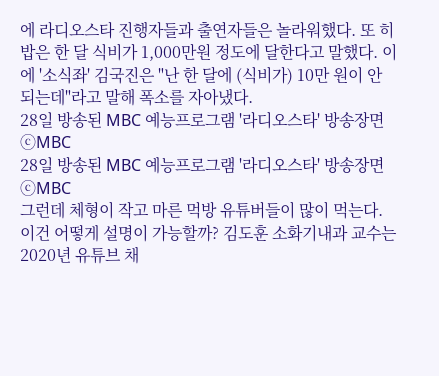에 라디오스타 진행자들과 출연자들은 놀라워했다. 또 히밥은 한 달 식비가 1,000만원 정도에 달한다고 말했다. 이에 '소식좌' 김국진은 "난 한 달에 (식비가) 10만 원이 안 되는데"라고 말해 폭소를 자아냈다.
28일 방송된 MBC 예능프로그램 '라디오스타' 방송장면 ⓒMBC
28일 방송된 MBC 예능프로그램 '라디오스타' 방송장면 ⓒMBC
그런데 체형이 작고 마른 먹방 유튜버들이 많이 먹는다. 이건 어떻게 설명이 가능할까? 김도훈 소화기내과 교수는 2020년 유튜브 채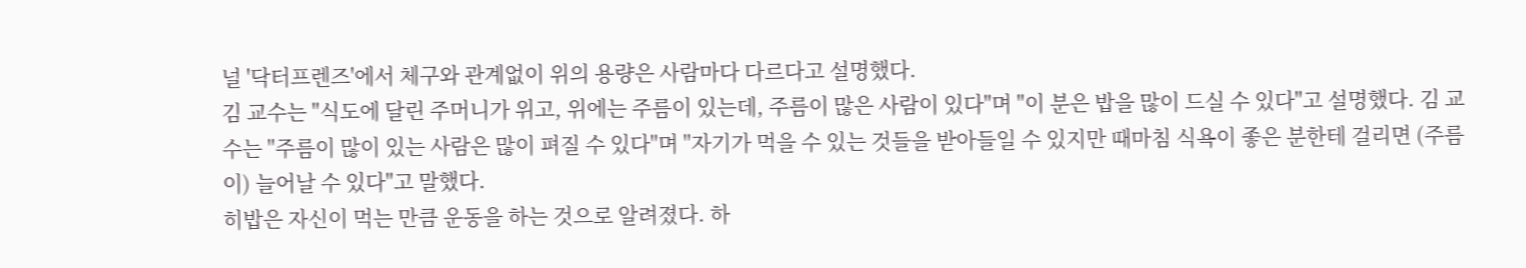널 '닥터프렌즈'에서 체구와 관계없이 위의 용량은 사람마다 다르다고 설명했다.
김 교수는 "식도에 달린 주머니가 위고, 위에는 주름이 있는데, 주름이 많은 사람이 있다"며 "이 분은 밥을 많이 드실 수 있다"고 설명했다. 김 교수는 "주름이 많이 있는 사람은 많이 펴질 수 있다"며 "자기가 먹을 수 있는 것들을 받아들일 수 있지만 때마침 식욕이 좋은 분한테 걸리면 (주름이) 늘어날 수 있다"고 말했다.
히밥은 자신이 먹는 만큼 운동을 하는 것으로 알려졌다. 하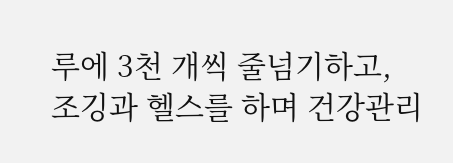루에 3천 개씩 줄넘기하고, 조깅과 헬스를 하며 건강관리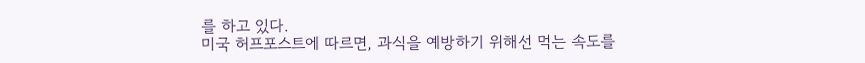를 하고 있다.
미국 허프포스트에 따르면, 과식을 예방하기 위해선 먹는 속도를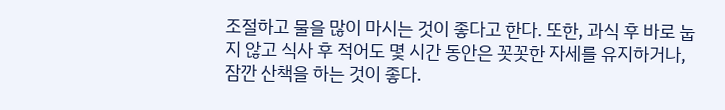조절하고 물을 많이 마시는 것이 좋다고 한다. 또한, 과식 후 바로 눕지 않고 식사 후 적어도 몇 시간 동안은 꼿꼿한 자세를 유지하거나, 잠깐 산책을 하는 것이 좋다.